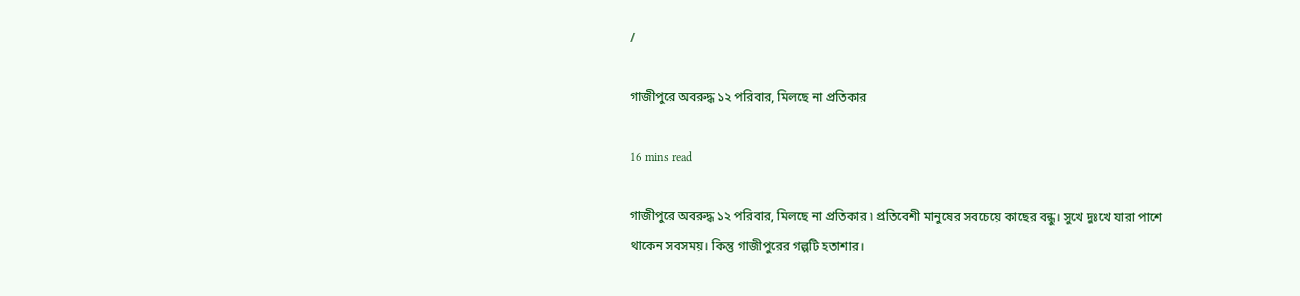/

গাজীপুরে অবরুদ্ধ ১২ পরিবার, মিলছে না প্রতিকার

16 mins read

গাজীপুরে অবরুদ্ধ ১২ পরিবার, মিলছে না প্রতিকার ৷ প্রতিবেশী মানুষের সবচেয়ে কাছের বন্ধু। সুখে দুঃখে যারা পাশে থাকেন সবসময়। কিন্তু গাজীপুরের গল্পটি হতাশার।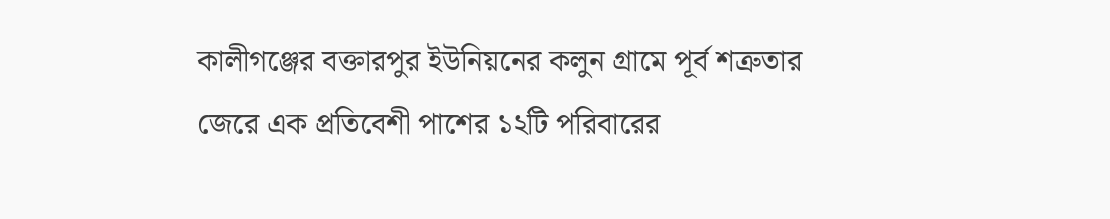কালীগঞ্জের বক্তারপুর ইউনিয়নের কলুন গ্রামে পূর্ব শত্রুতার জেরে এক প্রতিবেশী পাশের ১২টি পরিবারের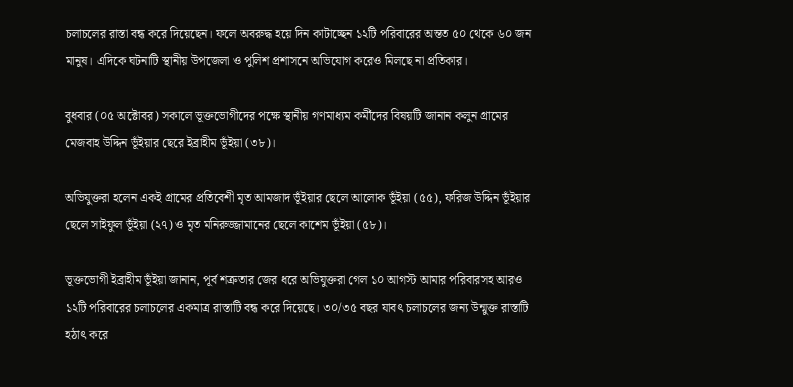চলাচলের রাস্তা বন্ধ করে দিয়েছেন। ফলে অবরুদ্ধ হয়ে দিন কাটাচ্ছেন ১২টি পরিবারের অন্তত ৫০ থেকে ৬০ জন মানুষ। এদিকে ঘটনাটি স্থানীয় উপজেলা ও পুলিশ প্রশাসনে অভিযোগ করেও মিলছে না প্রতিকার।

বুধবার (০৫ অক্টোবর) সকালে ভূক্তভোগীদের পক্ষে স্থানীয় গণমাধ্যম কর্মীদের বিষয়টি জানান কলুন গ্রামের মেজবাহ উদ্দিন ভূঁইয়ার ছেরে ইব্রাহীম ভূঁইয়া (৩৮)।

অভিযুক্তরা হলেন একই গ্রামের প্রতিবেশী মৃত আমজাদ ভূঁইয়ার ছেলে আলোক ভূঁইয়া (৫৫), ফরিজ উদ্দিন ভূঁইয়ার ছেলে সাইফুল ভূঁইয়া (২৭) ও মৃত মনিরুজ্জামানের ছেলে কাশেম ভূঁইয়া (৫৮)।

ভূক্তভোগী ইব্রাহীম ভূঁইয়া জানান, পূর্ব শত্রুতার জের ধরে অভিযুক্তরা গেল ১০ আগস্ট আমার পরিবারসহ আরও ১২টি পরিবারের চলাচলের একমাত্র রাস্তাটি বন্ধ করে দিয়েছে। ৩০/৩৫ বছর যাবৎ চলাচলের জন্য উন্মুক্ত রাস্তাটি হঠাৎ করে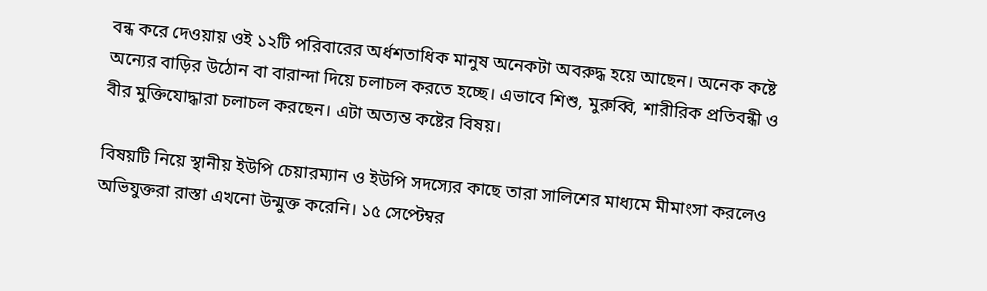বন্ধ করে দেওয়ায় ওই ১২টি পরিবারের অর্ধশতাধিক মানুষ অনেকটা অবরুদ্ধ হয়ে আছেন। অনেক কষ্টে অন্যের বাড়ির উঠোন বা বারান্দা দিয়ে চলাচল করতে হচ্ছে। এভাবে শিশু, মুরুব্বি, শারীরিক প্রতিবন্ধী ও বীর মুক্তিযোদ্ধারা চলাচল করছেন। এটা অত্যন্ত কষ্টের বিষয়।

বিষয়টি নিয়ে স্থানীয় ইউপি চেয়ারম্যান ও ইউপি সদস্যের কাছে তারা সালিশের মাধ্যমে মীমাংসা করলেও অভিযুক্তরা রাস্তা এখনো উন্মুক্ত করেনি। ১৫ সেপ্টেম্বর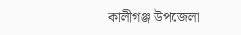কালীগঞ্জ উপজেলা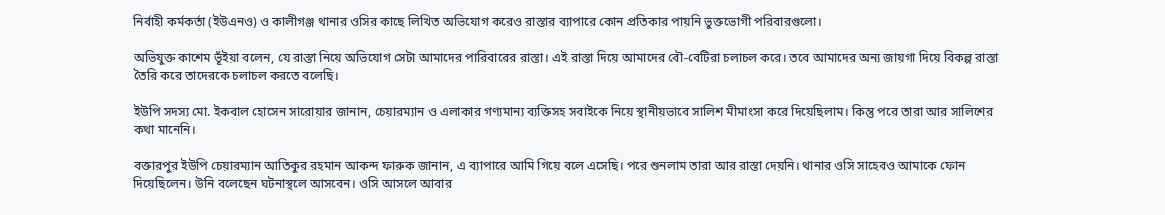নির্বাহী কর্মকর্তা (ইউএনও) ও কালীগঞ্জ থানার ওসির কাছে লিখিত অভিযোগ করেও রাস্তার ব্যাপারে কোন প্রতিকার পায়নি ভুক্তভোগী পরিবারগুলো।

অভিযুক্ত কাশেম ভূঁইয়া বলেন, যে রাস্তা নিয়ে অভিযোগ সেটা আমাদের পারিবারের রাস্তা। এই রাস্তা দিয়ে আমাদের বৌ-বেটিরা চলাচল করে। তবে আমাদের অন্য জায়গা দিয়ে বিকল্প রাস্তা তৈরি করে তাদেরকে চলাচল করতে বলেছি।

ইউপি সদস্য মো. ইকবাল হোসেন সারোয়ার জানান, চেয়ারম্যান ও এলাকার গণ্যমান্য ব্যক্তিসহ সবাইকে নিয়ে স্থানীয়ভাবে সালিশ মীমাংসা করে দিয়েছিলাম। কিন্তু পরে তারা আর সালিশের কথা মানেনি।

বক্তারপুর ইউপি চেয়ারম্যান আতিকুর রহমান আকন্দ ফারুক জানান, এ ব্যাপারে আমি গিয়ে বলে এসেছি। পরে শুনলাম তারা আর রাস্তা দেয়নি। থানার ওসি সাহেবও আমাকে ফোন দিয়েছিলেন। উনি বলেছেন ঘটনাস্থলে আসবেন। ওসি আসলে আবার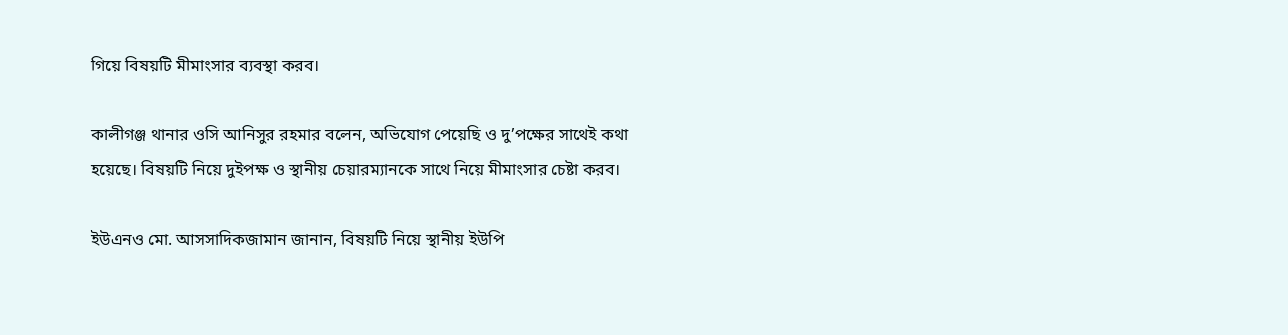গিয়ে বিষয়টি মীমাংসার ব্যবস্থা করব।

কালীগঞ্জ থানার ওসি আনিসুর রহমার বলেন, অভিযোগ পেয়েছি ও দু’পক্ষের সাথেই কথা হয়েছে। বিষয়টি নিয়ে দুইপক্ষ ও স্থানীয় চেয়ারম্যানকে সাথে নিয়ে মীমাংসার চেষ্টা করব।

ইউএনও মো. আসসাদিকজামান জানান, বিষয়টি নিয়ে স্থানীয় ইউপি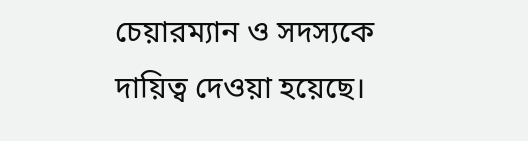চেয়ারম্যান ও সদস্যকে দায়িত্ব দেওয়া হয়েছে।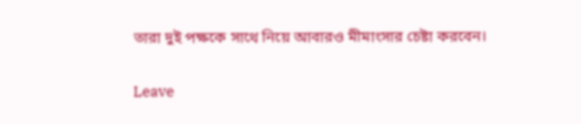তারা দুই পক্ষকে সাথে নিয়ে আবারও মীমাংসার চেষ্টা করবেন।

Leave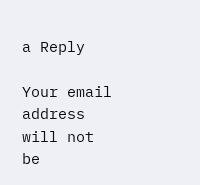a Reply

Your email address will not be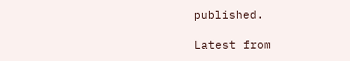published.

Latest from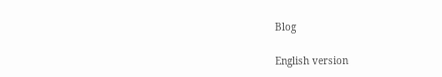Blog

English version